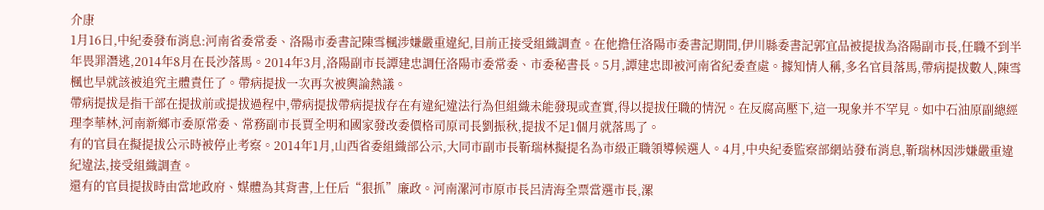介康
1月16日,中紀委發布消息:河南省委常委、洛陽市委書記陳雪楓涉嫌嚴重違紀,目前正接受組織調查。在他擔任洛陽市委書記期間,伊川縣委書記郭宜品被提拔為洛陽副市長,任職不到半年畏罪潛逃,2014年8月在長沙落馬。2014年3月,洛陽副市長譚建忠調任洛陽市委常委、市委秘書長。5月,譚建忠即被河南省紀委查處。據知情人稱,多名官員落馬,帶病提拔數人,陳雪楓也早就該被追究主體責任了。帶病提拔一次再次被輿論熱議。
帶病提拔是指干部在提拔前或提拔過程中,帶病提拔帶病提拔存在有違紀違法行為但組織未能發現或查實,得以提拔任職的情況。在反腐高壓下,這一現象并不罕見。如中石油原副總經理李華林,河南新鄉市委原常委、常務副市長賈全明和國家發改委價格司原司長劉振秋,提拔不足1個月就落馬了。
有的官員在擬提拔公示時被停止考察。2014年1月,山西省委組織部公示,大同市副市長靳瑞林擬提名為市級正職領導候選人。4月,中央紀委監察部網站發布消息,靳瑞林因涉嫌嚴重違紀違法,接受組織調查。
還有的官員提拔時由當地政府、媒體為其背書,上任后“狠抓”廉政。河南漯河市原市長呂清海全票當選市長,漯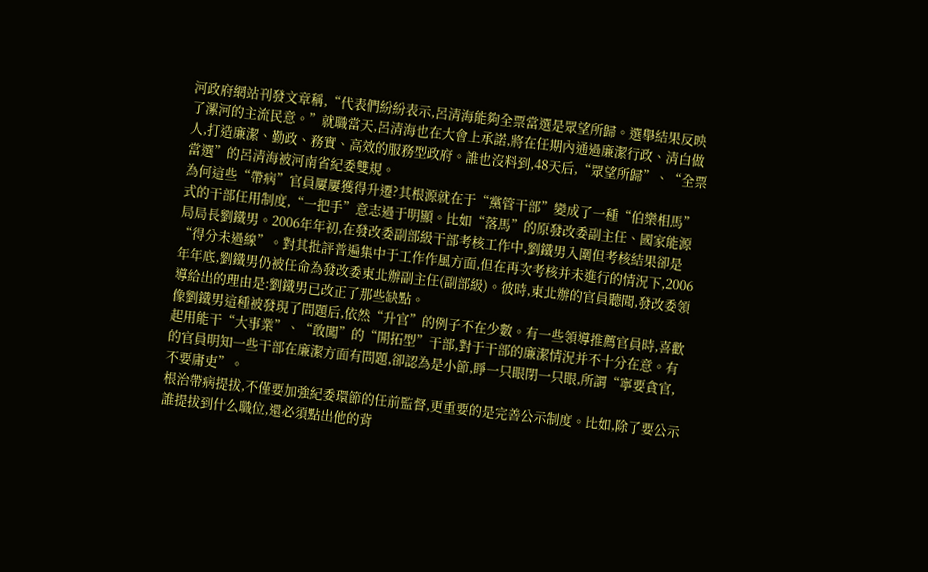河政府網站刊發文章稱,“代表們紛紛表示,呂清海能夠全票當選是眾望所歸。選舉結果反映了漯河的主流民意。”就職當天,呂清海也在大會上承諾,將在任期內通過廉潔行政、清白做人,打造廉潔、勤政、務實、高效的服務型政府。誰也沒料到,48天后,“眾望所歸”、“全票當選”的呂清海被河南省紀委雙規。
為何這些“帶病”官員屢屢獲得升遷?其根源就在于“黨管干部”變成了一種“伯樂相馬”式的干部任用制度,“一把手”意志過于明顯。比如“落馬”的原發改委副主任、國家能源局局長劉鐵男。2006年年初,在發改委副部級干部考核工作中,劉鐵男入圍但考核結果卻是“得分未過線”。對其批評普遍集中于工作作風方面,但在再次考核并未進行的情況下,2006年年底,劉鐵男仍被任命為發改委東北辦副主任(副部級)。彼時,東北辦的官員聽聞,發改委領導給出的理由是:劉鐵男已改正了那些缺點。
像劉鐵男這種被發現了問題后,依然“升官”的例子不在少數。有一些領導推薦官員時,喜歡起用能干“大事業”、“敢闖”的“開拓型”干部,對于干部的廉潔情況并不十分在意。有的官員明知一些干部在廉潔方面有問題,卻認為是小節,睜一只眼閉一只眼,所謂“寧要貪官,不要庸吏”。
根治帶病提拔,不僅要加強紀委環節的任前監督,更重要的是完善公示制度。比如,除了要公示誰提拔到什么職位,還必須點出他的背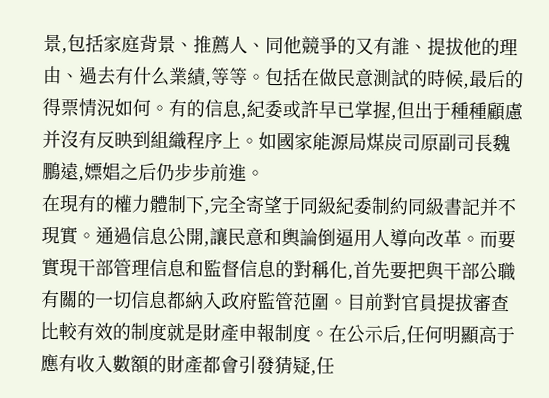景,包括家庭背景、推薦人、同他競爭的又有誰、提拔他的理由、過去有什么業績,等等。包括在做民意測試的時候,最后的得票情況如何。有的信息,紀委或許早已掌握,但出于種種顧慮并沒有反映到組織程序上。如國家能源局煤炭司原副司長魏鵬遠,嫖娼之后仍步步前進。
在現有的權力體制下,完全寄望于同級紀委制約同級書記并不現實。通過信息公開,讓民意和輿論倒逼用人導向改革。而要實現干部管理信息和監督信息的對稱化,首先要把與干部公職有關的一切信息都納入政府監管范圍。目前對官員提拔審查比較有效的制度就是財產申報制度。在公示后,任何明顯高于應有收入數額的財產都會引發猜疑,任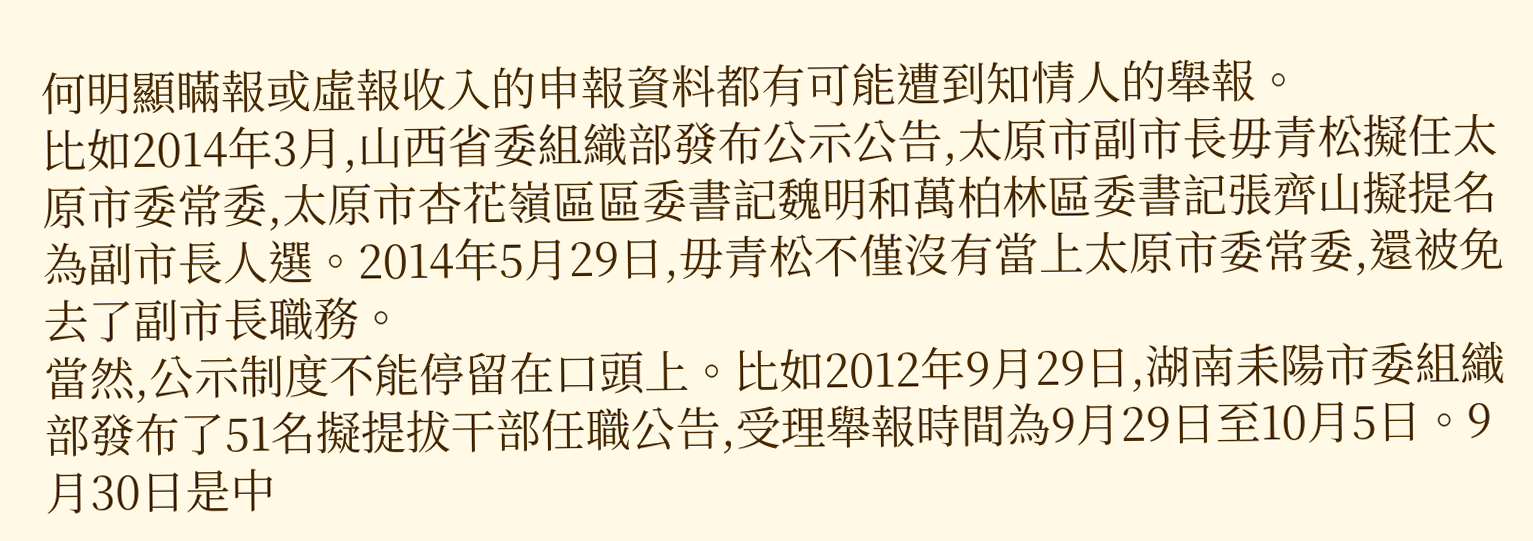何明顯瞞報或虛報收入的申報資料都有可能遭到知情人的舉報。
比如2014年3月,山西省委組織部發布公示公告,太原市副市長毋青松擬任太原市委常委,太原市杏花嶺區區委書記魏明和萬柏林區委書記張齊山擬提名為副市長人選。2014年5月29日,毋青松不僅沒有當上太原市委常委,還被免去了副市長職務。
當然,公示制度不能停留在口頭上。比如2012年9月29日,湖南耒陽市委組織部發布了51名擬提拔干部任職公告,受理舉報時間為9月29日至10月5日。9月30日是中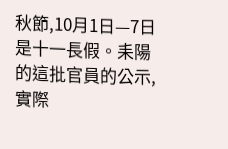秋節,10月1日—7日是十一長假。耒陽的這批官員的公示,實際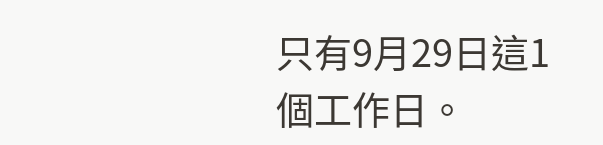只有9月29日這1個工作日。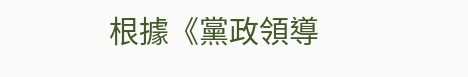根據《黨政領導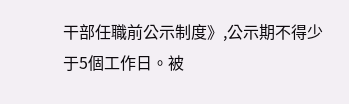干部任職前公示制度》,公示期不得少于5個工作日。被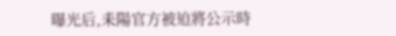曝光后,耒陽官方被迫將公示時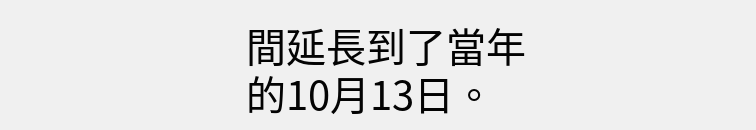間延長到了當年的10月13日。